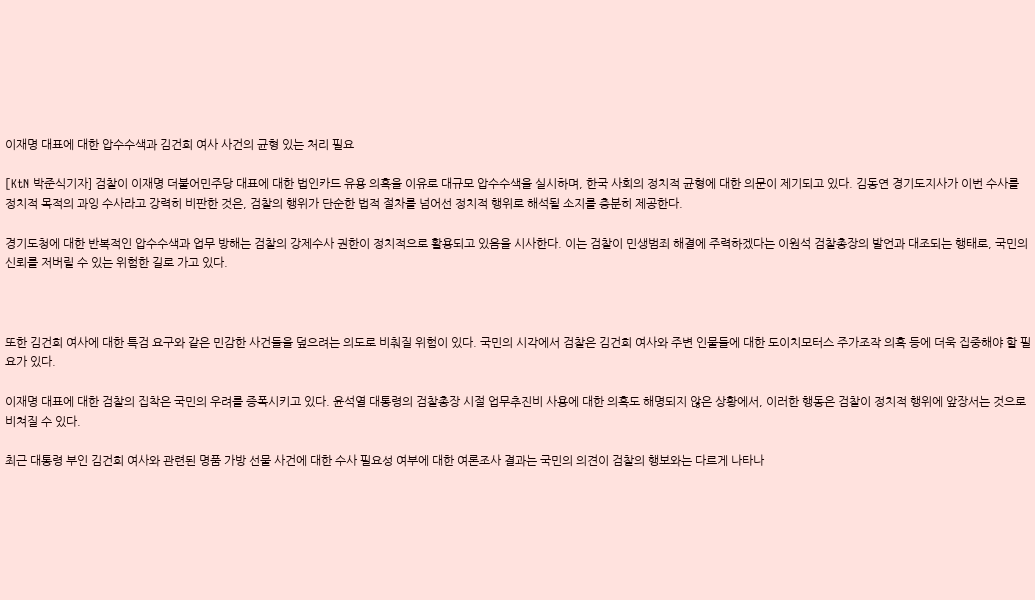이재명 대표에 대한 압수수색과 김건희 여사 사건의 균형 있는 처리 필요

[KtN 박준식기자] 검찰이 이재명 더불어민주당 대표에 대한 법인카드 유용 의혹을 이유로 대규모 압수수색을 실시하며, 한국 사회의 정치적 균형에 대한 의문이 제기되고 있다. 김동연 경기도지사가 이번 수사를 정치적 목적의 과잉 수사라고 강력히 비판한 것은, 검찰의 행위가 단순한 법적 절차를 넘어선 정치적 행위로 해석될 소지를 충분히 제공한다.

경기도청에 대한 반복적인 압수수색과 업무 방해는 검찰의 강제수사 권한이 정치적으로 활용되고 있음을 시사한다. 이는 검찰이 민생범죄 해결에 주력하겠다는 이원석 검찰총장의 발언과 대조되는 행태로, 국민의 신뢰를 저버릴 수 있는 위험한 길로 가고 있다.



또한 김건희 여사에 대한 특검 요구와 같은 민감한 사건들을 덮으려는 의도로 비춰질 위험이 있다. 국민의 시각에서 검찰은 김건희 여사와 주변 인물들에 대한 도이치모터스 주가조작 의혹 등에 더욱 집중해야 할 필요가 있다.

이재명 대표에 대한 검찰의 집착은 국민의 우려를 증폭시키고 있다. 윤석열 대통령의 검찰총장 시절 업무추진비 사용에 대한 의혹도 해명되지 않은 상황에서, 이러한 행동은 검찰이 정치적 행위에 앞장서는 것으로 비쳐질 수 있다.

최근 대통령 부인 김건희 여사와 관련된 명품 가방 선물 사건에 대한 수사 필요성 여부에 대한 여론조사 결과는 국민의 의견이 검찰의 행보와는 다르게 나타나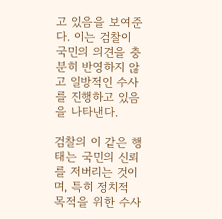고 있음을 보여준다. 이는 검찰이 국민의 의견을 충분히 반영하지 않고 일방적인 수사를 진행하고 있음을 나타낸다.

검찰의 이 같은 행태는 국민의 신뢰를 저버리는 것이며, 특히 정치적 목적을 위한 수사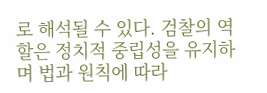로 해석될 수 있다. 검찰의 역할은 정치적 중립성을 유지하며 법과 원칙에 따라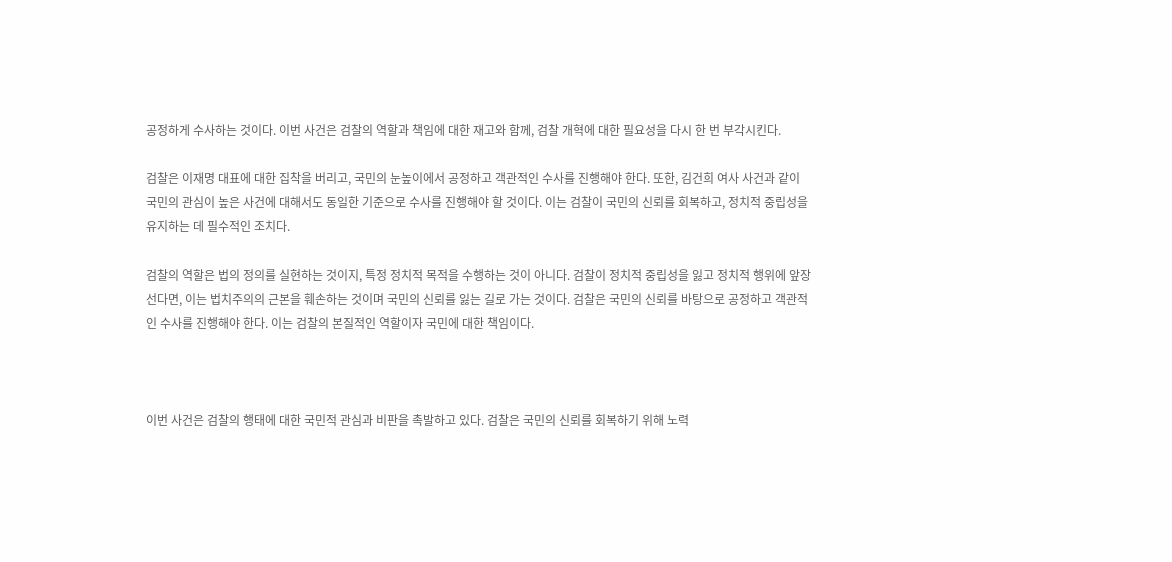공정하게 수사하는 것이다. 이번 사건은 검찰의 역할과 책임에 대한 재고와 함께, 검찰 개혁에 대한 필요성을 다시 한 번 부각시킨다.

검찰은 이재명 대표에 대한 집착을 버리고, 국민의 눈높이에서 공정하고 객관적인 수사를 진행해야 한다. 또한, 김건희 여사 사건과 같이 국민의 관심이 높은 사건에 대해서도 동일한 기준으로 수사를 진행해야 할 것이다. 이는 검찰이 국민의 신뢰를 회복하고, 정치적 중립성을 유지하는 데 필수적인 조치다.

검찰의 역할은 법의 정의를 실현하는 것이지, 특정 정치적 목적을 수행하는 것이 아니다. 검찰이 정치적 중립성을 잃고 정치적 행위에 앞장선다면, 이는 법치주의의 근본을 훼손하는 것이며 국민의 신뢰를 잃는 길로 가는 것이다. 검찰은 국민의 신뢰를 바탕으로 공정하고 객관적인 수사를 진행해야 한다. 이는 검찰의 본질적인 역할이자 국민에 대한 책임이다.



이번 사건은 검찰의 행태에 대한 국민적 관심과 비판을 촉발하고 있다. 검찰은 국민의 신뢰를 회복하기 위해 노력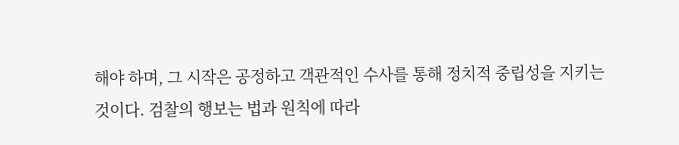해야 하며, 그 시작은 공정하고 객관적인 수사를 통해 정치적 중립성을 지키는 것이다. 검찰의 행보는 법과 원칙에 따라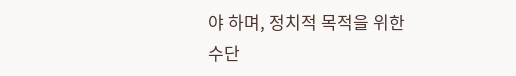야 하며, 정치적 목적을 위한 수단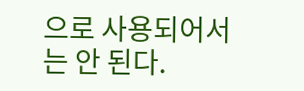으로 사용되어서는 안 된다.